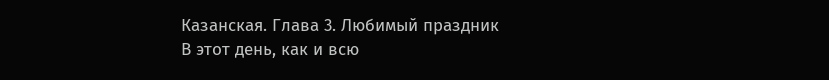Казанская. Глава 3. Любимый праздник
В этот день, как и всю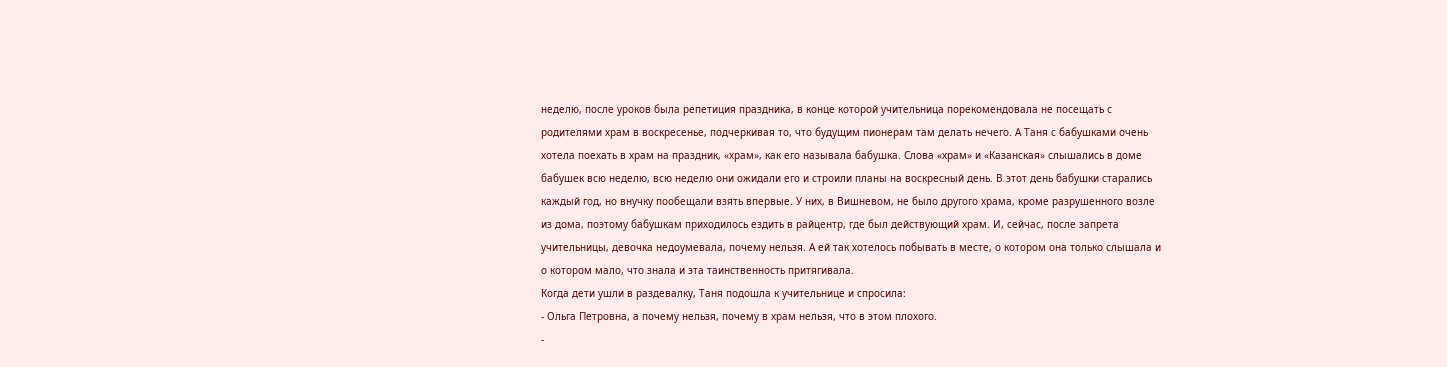неделю, после уроков была репетиция праздника, в конце которой учительница порекомендовала не посещать с родителями храм в воскресенье, подчеркивая то, что будущим пионерам там делать нечего. А Таня с бабушками очень хотела поехать в храм на праздник, «храм», как его называла бабушка. Слова «храм» и «Казанская» слышались в доме бабушек всю неделю, всю неделю они ожидали его и строили планы на воскресный день. В этот день бабушки старались каждый год, но внучку пообещали взять впервые. У них, в Вишневом, не было другого храма, кроме разрушенного возле из дома, поэтому бабушкам приходилось ездить в райцентр, где был действующий храм. И, сейчас, после запрета учительницы, девочка недоумевала, почему нельзя. А ей так хотелось побывать в месте, о котором она только слышала и о котором мало, что знала и эта таинственность притягивала.
Когда дети ушли в раздевалку, Таня подошла к учительнице и спросила:
- Ольга Петровна, а почему нельзя, почему в храм нельзя, что в этом плохого.
-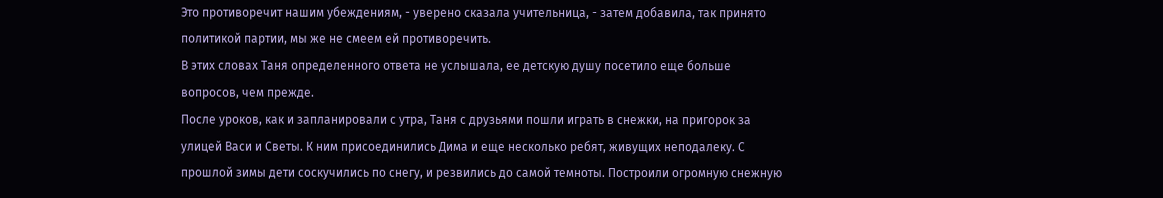Это противоречит нашим убеждениям, - уверено сказала учительница, - затем добавила, так принято политикой партии, мы же не смеем ей противоречить.
В этих словах Таня определенного ответа не услышала, ее детскую душу посетило еще больше вопросов, чем прежде.
После уроков, как и запланировали с утра, Таня с друзьями пошли играть в снежки, на пригорок за улицей Васи и Светы. К ним присоединились Дима и еще несколько ребят, живущих неподалеку. С прошлой зимы дети соскучились по снегу, и резвились до самой темноты. Построили огромную снежную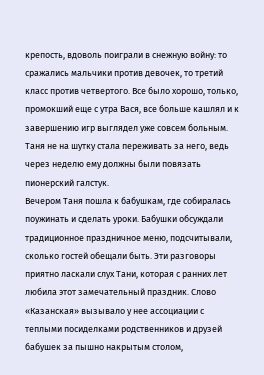крепость, вдоволь поиграли в снежную войну: то сражались мальчики против девочек, то третий класс против четвертого. Все было хорошо, только, промокший еще с утра Вася, все больше кашлял и к завершению игр выглядел уже совсем больным. Таня не на шутку стала переживать за него, ведь через неделю ему должны были повязать пионерский галстук.
Вечером Таня пошла к бабушкам, где собиралась поужинать и сделать уроки. Бабушки обсуждали традиционное праздничное меню, подсчитывали, сколько гостей обещали быть. Эти разговоры приятно ласкали слух Тани, которая с ранних лет любила этот замечательный праздник. Слово «Казанская» вызывало у нее ассоциации с теплыми посиделками родственников и друзей бабушек за пышно накрытым столом,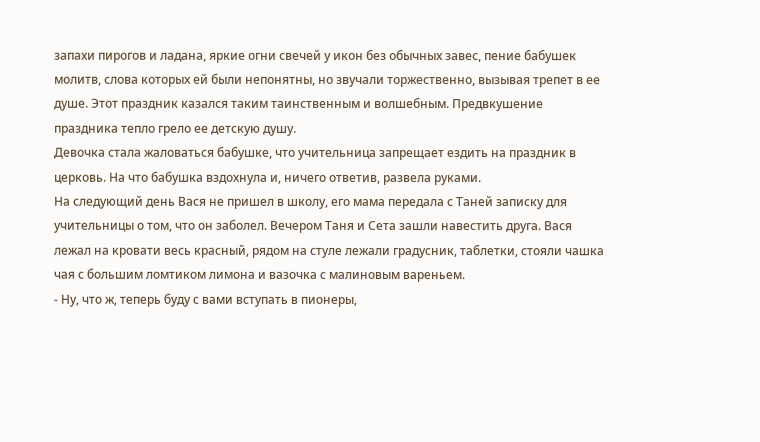запахи пирогов и ладана, яркие огни свечей у икон без обычных завес, пение бабушек молитв, слова которых ей были непонятны, но звучали торжественно, вызывая трепет в ее душе. Этот праздник казался таким таинственным и волшебным. Предвкушение праздника тепло грело ее детскую душу.
Девочка стала жаловаться бабушке, что учительница запрещает ездить на праздник в церковь. На что бабушка вздохнула и, ничего ответив, развела руками.
На следующий день Вася не пришел в школу, его мама передала с Таней записку для учительницы о том, что он заболел. Вечером Таня и Сета зашли навестить друга. Вася лежал на кровати весь красный, рядом на стуле лежали градусник, таблетки, стояли чашка чая с большим ломтиком лимона и вазочка с малиновым вареньем.
- Ну, что ж, теперь буду с вами вступать в пионеры,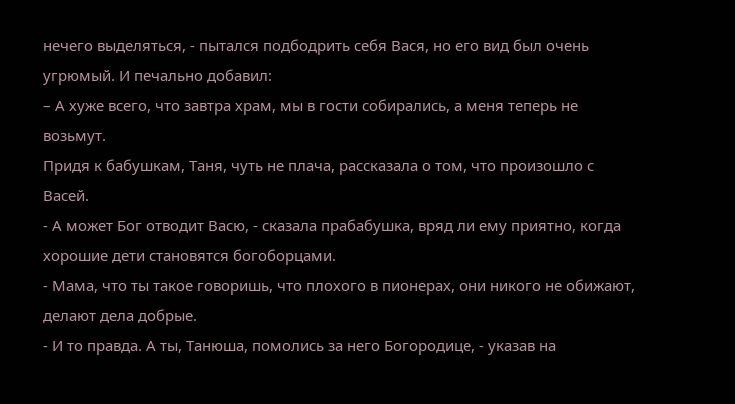нечего выделяться, - пытался подбодрить себя Вася, но его вид был очень угрюмый. И печально добавил:
– А хуже всего, что завтра храм, мы в гости собирались, а меня теперь не возьмут.
Придя к бабушкам, Таня, чуть не плача, рассказала о том, что произошло с Васей.
- А может Бог отводит Васю, - сказала прабабушка, вряд ли ему приятно, когда хорошие дети становятся богоборцами.
- Мама, что ты такое говоришь, что плохого в пионерах, они никого не обижают, делают дела добрые.
- И то правда. А ты, Танюша, помолись за него Богородице, - указав на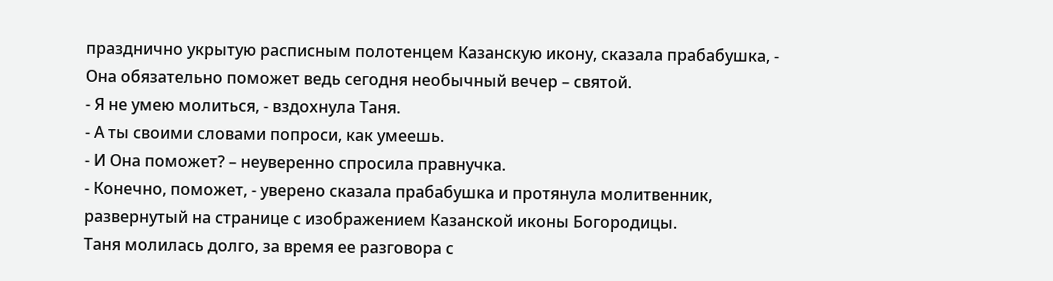празднично укрытую расписным полотенцем Казанскую икону, сказала прабабушка, - Она обязательно поможет ведь сегодня необычный вечер – святой.
- Я не умею молиться, - вздохнула Таня.
- А ты своими словами попроси, как умеешь.
- И Она поможет? – неуверенно спросила правнучка.
- Конечно, поможет, - уверено сказала прабабушка и протянула молитвенник, развернутый на странице с изображением Казанской иконы Богородицы.
Таня молилась долго, за время ее разговора с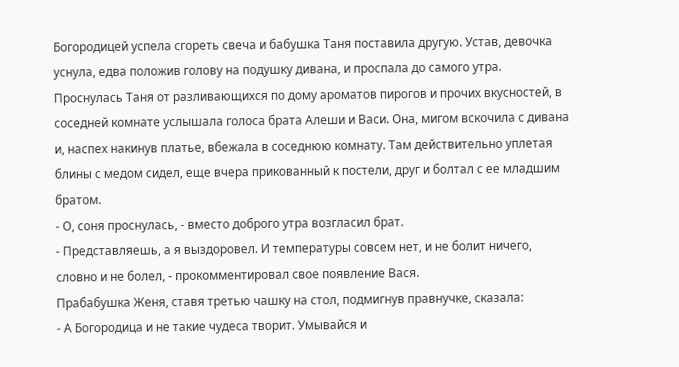Богородицей успела сгореть свеча и бабушка Таня поставила другую. Устав, девочка уснула, едва положив голову на подушку дивана, и проспала до самого утра.
Проснулась Таня от разливающихся по дому ароматов пирогов и прочих вкусностей, в соседней комнате услышала голоса брата Алеши и Васи. Она, мигом вскочила с дивана и, наспех накинув платье, вбежала в соседнюю комнату. Там действительно уплетая блины с медом сидел, еще вчера прикованный к постели, друг и болтал с ее младшим братом.
- О, соня проснулась, - вместо доброго утра возгласил брат.
- Представляешь, а я выздоровел. И температуры совсем нет, и не болит ничего, словно и не болел, - прокомментировал свое появление Вася.
Прабабушка Женя, ставя третью чашку на стол, подмигнув правнучке, сказала:
- А Богородица и не такие чудеса творит. Умывайся и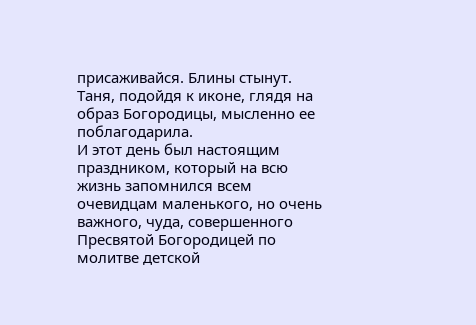присаживайся. Блины стынут.
Таня, подойдя к иконе, глядя на образ Богородицы, мысленно ее поблагодарила.
И этот день был настоящим праздником, который на всю жизнь запомнился всем очевидцам маленького, но очень важного, чуда, совершенного Пресвятой Богородицей по молитве детской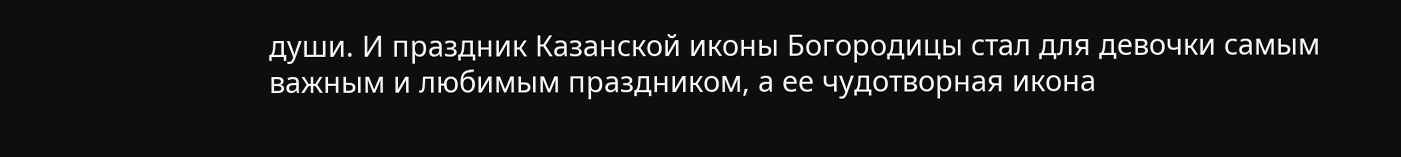души. И праздник Казанской иконы Богородицы стал для девочки самым важным и любимым праздником, а ее чудотворная икона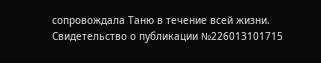сопровождала Таню в течение всей жизни.
Свидетельство о публикации №226013101715